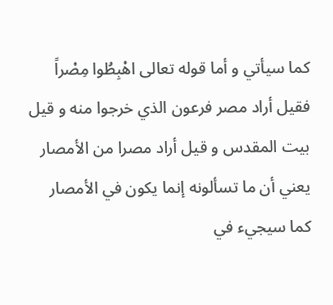كما سيأتي و أما قوله تعالى اهْبِطُوا مِصْراً فقيل أراد مصر فرعون الذي خرجوا منه و قيل بيت المقدس و قيل أراد مصرا من الأمصار يعني أن ما تسألونه إنما يكون في الأمصار كما سيجيء في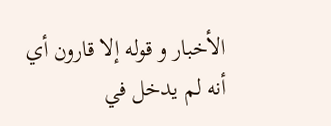الأخبار و قوله إلا قارون أي أنه لم يدخل في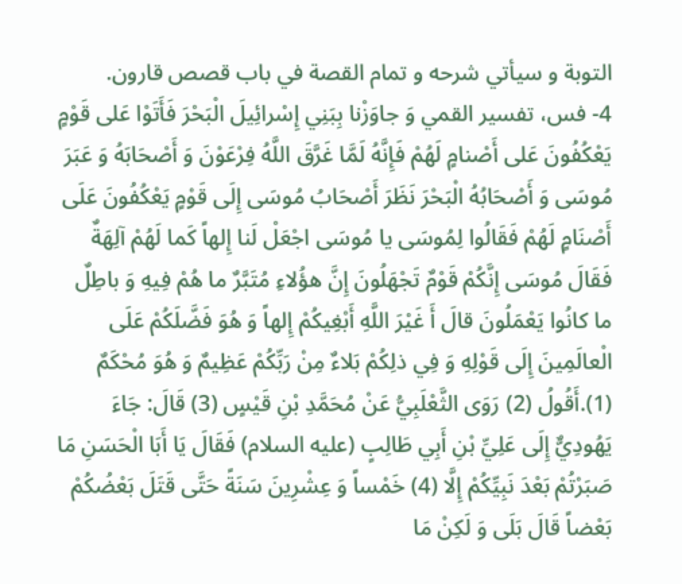التوبة و سيأتي شرحه و تمام القصة في باب قصص قارون.
4- فس، تفسير القمي وَ جاوَزْنا بِبَنِي إِسْرائِيلَ الْبَحْرَ فَأَتَوْا عَلى قَوْمٍ يَعْكُفُونَ عَلى أَصْنامٍ لَهُمْ فَإِنَّهُ لَمَّا غَرَّقَ اللَّهُ فِرْعَوْنَ وَ أَصْحَابَهُ وَ عَبَرَ مُوسَى وَ أَصْحَابُهُ الْبَحْرَ نَظَرَ أَصْحَابُ مُوسَى إِلَى قَوْمٍ يَعْكُفُونَ عَلَى أَصْنَامٍ لَهُمْ فَقَالُوا لِمُوسَى يا مُوسَى اجْعَلْ لَنا إِلهاً كَما لَهُمْ آلِهَةٌ فَقَالَ مُوسَى إِنَّكُمْ قَوْمٌ تَجْهَلُونَ إِنَّ هؤُلاءِ مُتَبَّرٌ ما هُمْ فِيهِ وَ باطِلٌ ما كانُوا يَعْمَلُونَ قالَ أَ غَيْرَ اللَّهِ أَبْغِيكُمْ إِلهاً وَ هُوَ فَضَّلَكُمْ عَلَى الْعالَمِينَ إِلَى قَوْلِهِ وَ فِي ذلِكُمْ بَلاءٌ مِنْ رَبِّكُمْ عَظِيمٌ وَ هُوَ مُحْكَمٌ (1).أَقُولُ (2) رَوَى الثَّعْلَبِيُّ عَنْ مُحَمَّدِ بْنِ قَيْسٍ (3) قَالَ: جَاءَ يَهُودِيٌّ إِلَى عَلِيِّ بْنِ أَبِي طَالِبٍ (عليه السلام) فَقَالَ يَا أَبَا الْحَسَنِ مَا صَبَرْتُمْ بَعْدَ نَبِيِّكُمْ إِلَّا (4) خَمْساً وَ عِشْرِينَ سَنَةً حَتَّى قَتَلَ بَعْضُكُمْ بَعْضاً قَالَ بَلَى وَ لَكِنْ مَا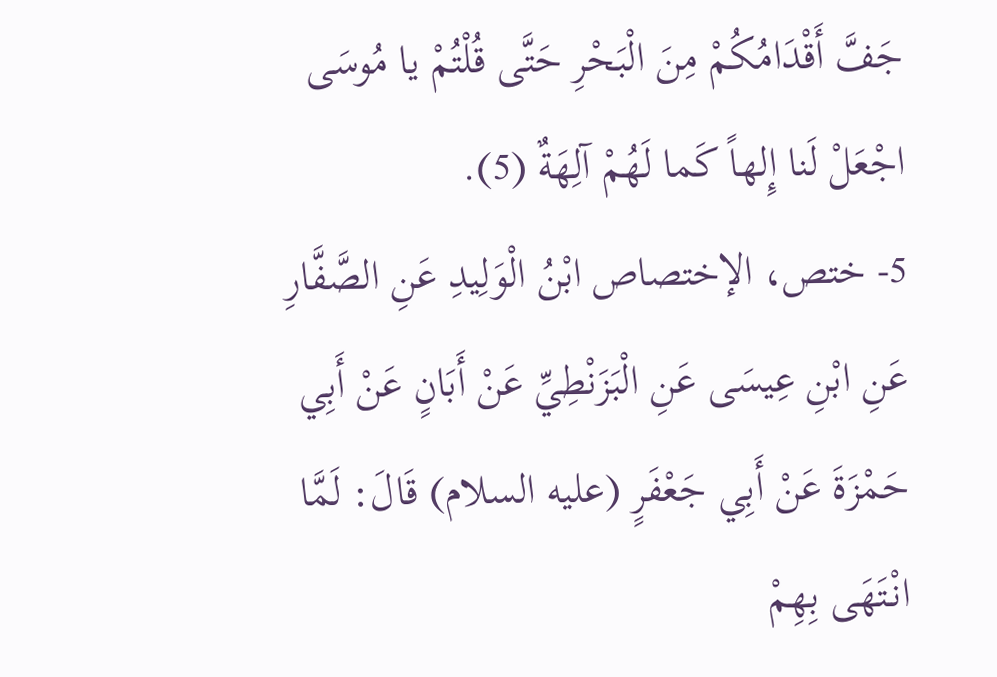جَفَّ أَقْدَامُكُمْ مِنَ الْبَحْرِ حَتَّى قُلْتُمْ يا مُوسَى اجْعَلْ لَنا إِلهاً كَما لَهُمْ آلِهَةٌ (5).
5- ختص، الإختصاص ابْنُ الْوَلِيدِ عَنِ الصَّفَّارِ عَنِ ابْنِ عِيسَى عَنِ الْبَزَنْطِيِّ عَنْ أَبَانٍ عَنْ أَبِي حَمْزَةَ عَنْ أَبِي جَعْفَرٍ (عليه السلام) قَالَ: لَمَّا انْتَهَى بِهِمْ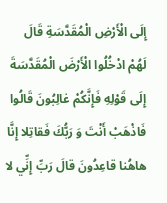إِلَى الْأَرْضِ الْمُقَدَّسَةِ قَالَ لَهُمْ ادْخُلُوا الْأَرْضَ الْمُقَدَّسَةَ إِلَى قَوْلِهِ فَإِنَّكُمْ غالِبُونَ قَالُوا فَاذْهَبْ أَنْتَ وَ رَبُّكَ فَقاتِلا إِنَّا هاهُنا قاعِدُونَ قالَ رَبِّ إِنِّي لا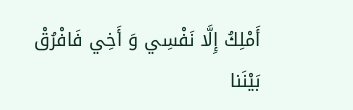أَمْلِكُ إِلَّا نَفْسِي وَ أَخِي فَافْرُقْ بَيْنَنا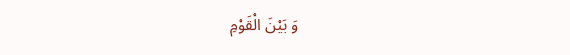وَ بَيْنَ الْقَوْمِ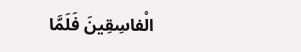الْفاسِقِينَ فَلَمَّا